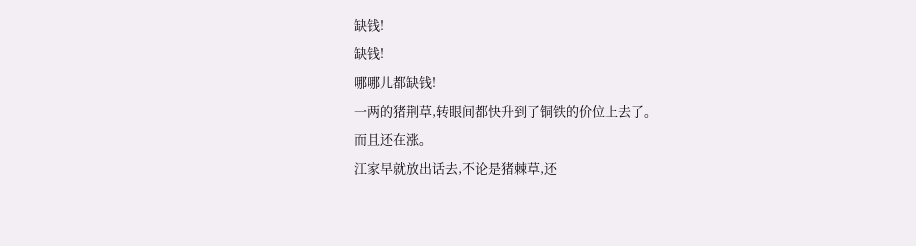缺钱!
缺钱!
哪哪儿都缺钱!
一两的猪荆草,转眼间都快升到了铜铁的价位上去了。
而且还在涨。
江家早就放出话去,不论是猪棘草,还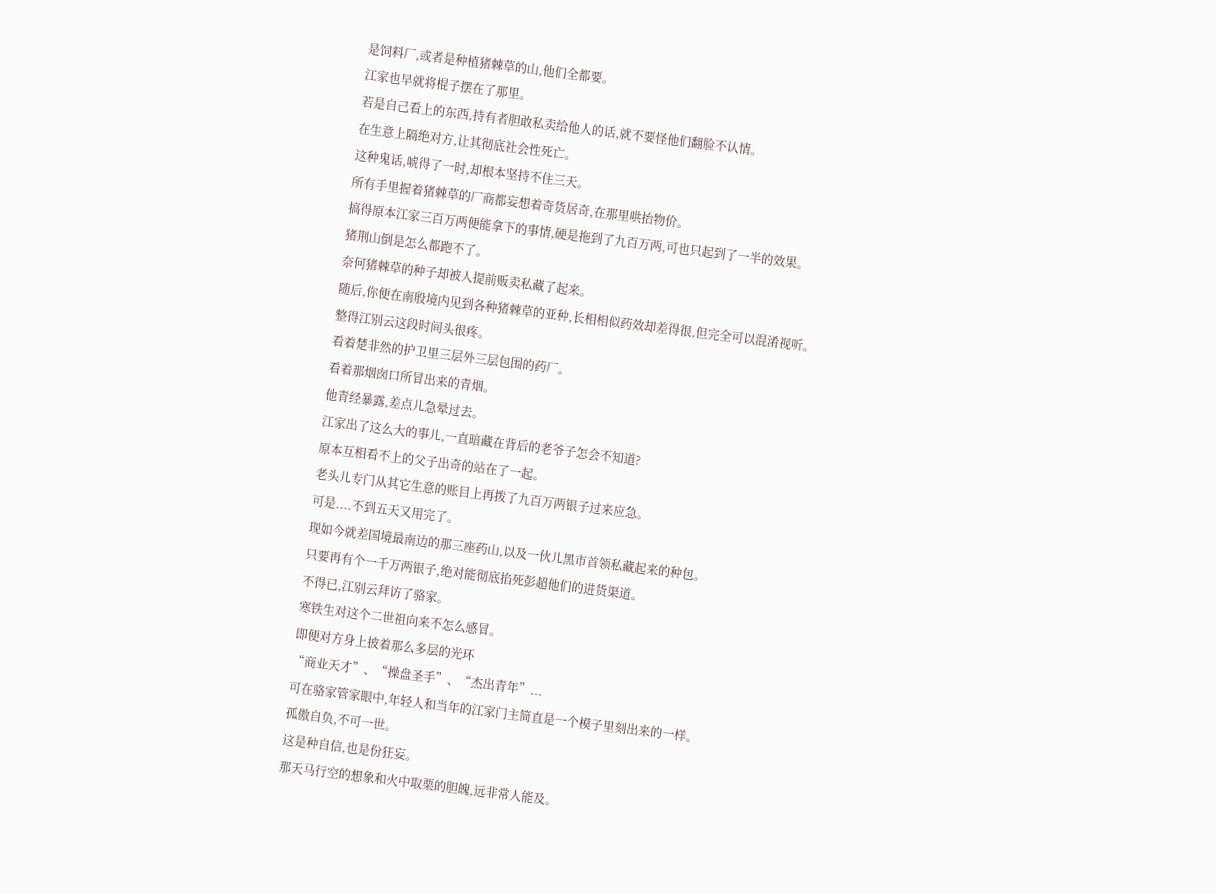是饲料厂,或者是种植猪棘草的山,他们全都要。
江家也早就将棍子摆在了那里。
若是自己看上的东西,持有者胆敢私卖给他人的话,就不要怪他们翻脸不认情。
在生意上隔绝对方,让其彻底社会性死亡。
这种鬼话,唬得了一时,却根本坚持不住三天。
所有手里握着猪棘草的厂商都妄想着奇货居奇,在那里哄抬物价。
搞得原本江家三百万两便能拿下的事情,硬是拖到了九百万两,可也只起到了一半的效果。
猪荆山倒是怎么都跑不了。
奈何猪棘草的种子却被人提前贩卖私藏了起来。
随后,你便在南殷境内见到各种猪棘草的亚种,长相相似药效却差得很,但完全可以混淆视听。
整得江别云这段时间头很疼。
看着楚非然的护卫里三层外三层包围的药厂。
看着那烟囱口所冒出来的青烟。
他青经暴露,差点儿急晕过去。
江家出了这么大的事儿,一直暗藏在背后的老爷子怎会不知道?
原本互相看不上的父子出奇的站在了一起。
老头儿专门从其它生意的账目上再拨了九百万两银子过来应急。
可是....不到五天又用完了。
现如今就差国境最南边的那三座药山,以及一伙儿黑市首领私藏起来的种包。
只要再有个一千万两银子,绝对能彻底掐死彭超他们的进货渠道。
不得已,江别云拜访了骆家。
寒铁生对这个二世祖向来不怎么感冒。
即便对方身上披着那么多层的光环
“商业天才”、“操盘圣手”、“杰出青年”...
可在骆家管家眼中,年轻人和当年的江家门主简直是一个模子里刻出来的一样。
孤傲自负,不可一世。
这是种自信,也是份狂妄。
那天马行空的想象和火中取栗的胆魄,远非常人能及。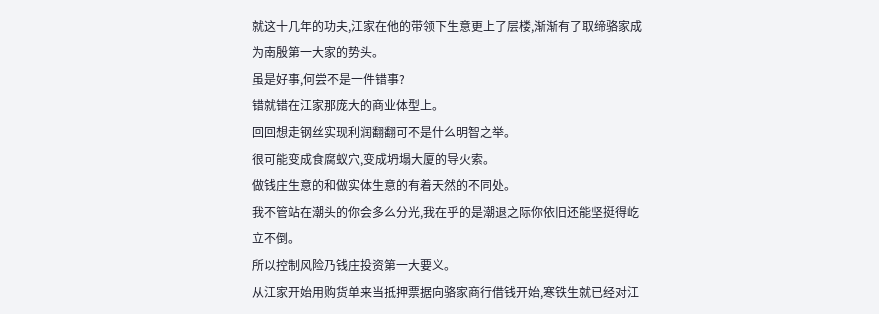就这十几年的功夫,江家在他的带领下生意更上了层楼,渐渐有了取缔骆家成为南殷第一大家的势头。
虽是好事,何尝不是一件错事?
错就错在江家那庞大的商业体型上。
回回想走钢丝实现利润翻翻可不是什么明智之举。
很可能变成食腐蚁穴,变成坍塌大厦的导火索。
做钱庄生意的和做实体生意的有着天然的不同处。
我不管站在潮头的你会多么分光,我在乎的是潮退之际你依旧还能坚挺得屹立不倒。
所以控制风险乃钱庄投资第一大要义。
从江家开始用购货单来当抵押票据向骆家商行借钱开始,寒铁生就已经对江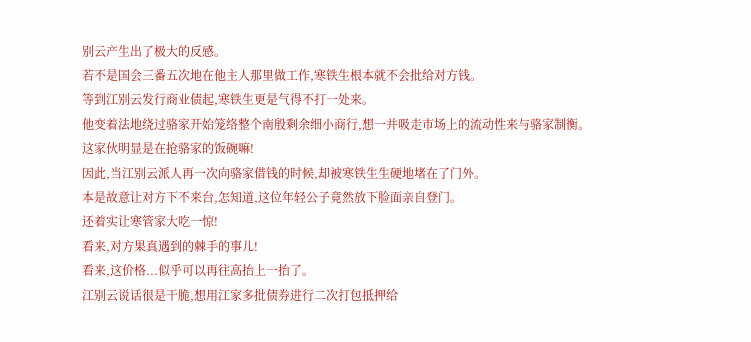别云产生出了极大的反感。
若不是国会三番五次地在他主人那里做工作,寒铁生根本就不会批给对方钱。
等到江别云发行商业债起,寒铁生更是气得不打一处来。
他变着法地绕过骆家开始笼络整个南殷剩余细小商行,想一并吸走市场上的流动性来与骆家制衡。
这家伙明显是在抢骆家的饭碗嘛!
因此,当江别云派人再一次向骆家借钱的时候,却被寒铁生生硬地堵在了门外。
本是故意让对方下不来台,怎知道,这位年轻公子竟然放下脸面亲自登门。
还着实让寒管家大吃一惊!
看来,对方果真遇到的棘手的事儿!
看来,这价格...似乎可以再往高抬上一抬了。
江别云说话很是干脆,想用江家多批债券进行二次打包抵押给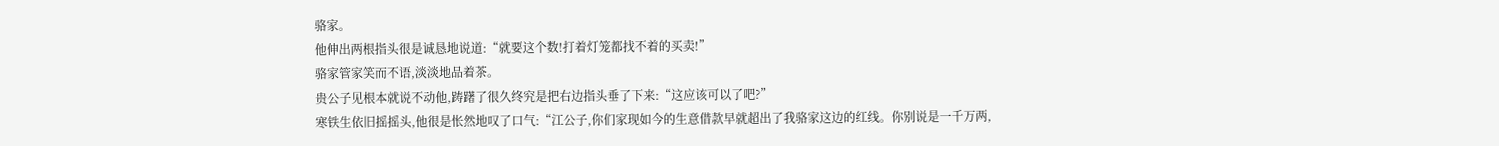骆家。
他伸出两根指头很是诚恳地说道:“就要这个数!打着灯笼都找不着的买卖!”
骆家管家笑而不语,淡淡地品着茶。
贵公子见根本就说不动他,踌躇了很久终究是把右边指头垂了下来:“这应该可以了吧?”
寒铁生依旧摇摇头,他很是怅然地叹了口气:“江公子,你们家现如今的生意借款早就超出了我骆家这边的红线。你别说是一千万两,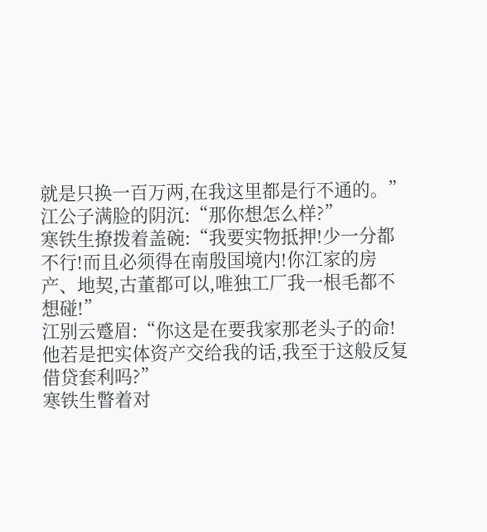就是只换一百万两,在我这里都是行不通的。”
江公子满脸的阴沉:“那你想怎么样?”
寒铁生撩拨着盖碗:“我要实物抵押!少一分都不行!而且必须得在南殷国境内!你江家的房产、地契,古董都可以,唯独工厂我一根毛都不想碰!”
江别云蹙眉:“你这是在要我家那老头子的命!他若是把实体资产交给我的话,我至于这般反复借贷套利吗?”
寒铁生瞥着对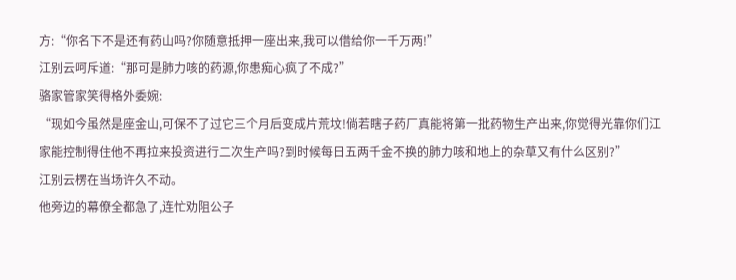方:“你名下不是还有药山吗?你随意抵押一座出来,我可以借给你一千万两!”
江别云呵斥道:“那可是肺力咳的药源,你患痴心疯了不成?”
骆家管家笑得格外委婉:
“现如今虽然是座金山,可保不了过它三个月后变成片荒坟!倘若瞎子药厂真能将第一批药物生产出来,你觉得光靠你们江家能控制得住他不再拉来投资进行二次生产吗?到时候每日五两千金不换的肺力咳和地上的杂草又有什么区别?”
江别云楞在当场许久不动。
他旁边的幕僚全都急了,连忙劝阻公子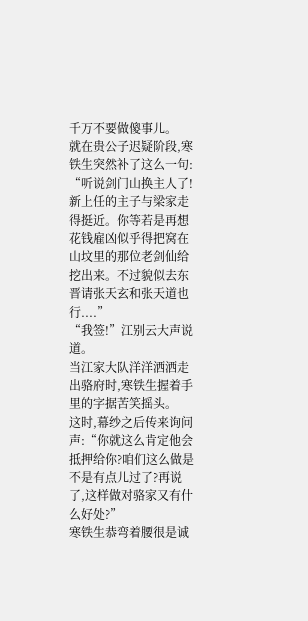千万不要做傻事儿。
就在贵公子迟疑阶段,寒铁生突然补了这么一句:
“听说剑门山换主人了!新上任的主子与梁家走得挺近。你等若是再想花钱雇凶似乎得把窝在山坟里的那位老剑仙给挖出来。不过貌似去东晋请张天玄和张天道也行....”
“我签!”江别云大声说道。
当江家大队洋洋洒洒走出骆府时,寒铁生握着手里的字据苦笑摇头。
这时,幕纱之后传来询问声:“你就这么肯定他会抵押给你?咱们这么做是不是有点儿过了?再说了,这样做对骆家又有什么好处?”
寒铁生恭弯着腰很是诚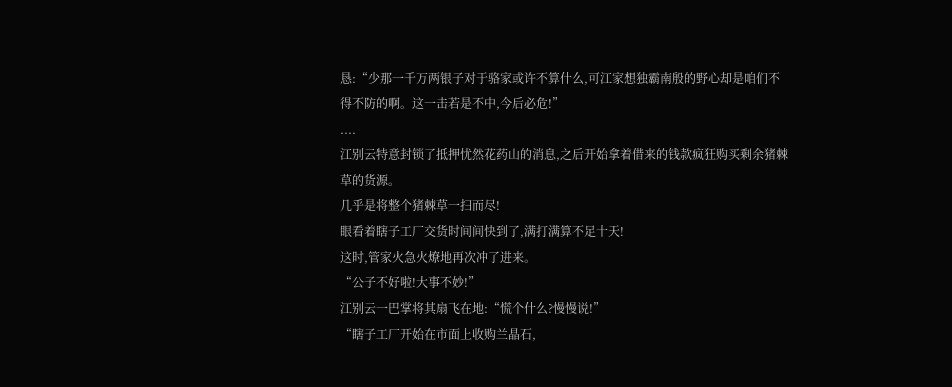恳:“少那一千万两银子对于骆家或许不算什么,可江家想独霸南殷的野心却是咱们不得不防的啊。这一击若是不中,今后必危!”
....
江别云特意封锁了抵押忧然花药山的消息,之后开始拿着借来的钱款疯狂购买剩余猪棘草的货源。
几乎是将整个猪棘草一扫而尽!
眼看着瞎子工厂交货时间间快到了,满打满算不足十天!
这时,管家火急火燎地再次冲了进来。
“公子不好啦!大事不妙!”
江别云一巴掌将其扇飞在地:“慌个什么?慢慢说!”
“瞎子工厂开始在市面上收购兰晶石,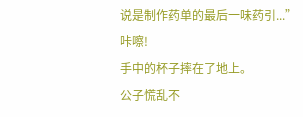说是制作药单的最后一味药引...”
咔嚓!
手中的杯子摔在了地上。
公子慌乱不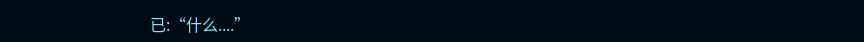已:“什么....”